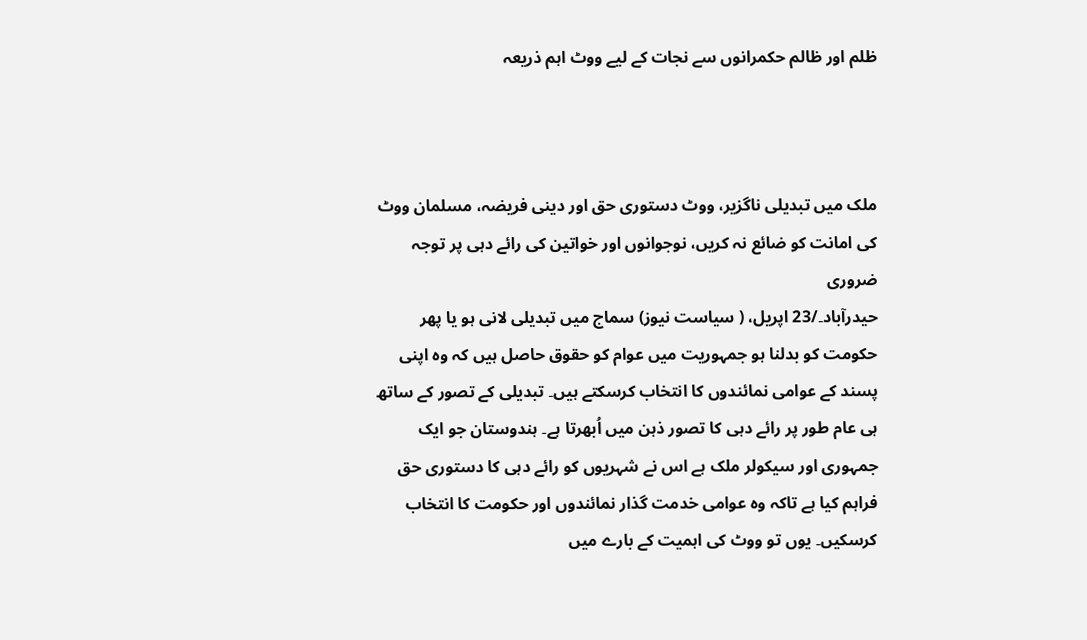ظلم اور ظالم حکمرانوں سے نجات کے لیے ووٹ اہم ذریعہ



ملک میں تبدیلی ناگزیر، ووٹ دستوری حق اور دینی فریضہ، مسلمان ووٹ کی امانت کو ضائع نہ کریں، نوجوانوں اور خواتین کی رائے دہی پر توجہ ضروری
حیدرآباد۔/23 اپریل، ( سیاست نیوز) سماج میں تبدیلی لانی ہو یا پھر حکومت کو بدلنا ہو جمہوریت میں عوام کو حقوق حاصل ہیں کہ وہ اپنی پسند کے عوامی نمائندوں کا انتخاب کرسکتے ہیں۔ تبدیلی کے تصور کے ساتھ ہی عام طور پر رائے دہی کا تصور ذہن میں اُبھرتا ہے۔ ہندوستان جو ایک جمہوری اور سیکولر ملک ہے اس نے شہریوں کو رائے دہی کا دستوری حق فراہم کیا ہے تاکہ وہ عوامی خدمت گذار نمائندوں اور حکومت کا انتخاب کرسکیں۔ یوں تو ووٹ کی اہمیت کے بارے میں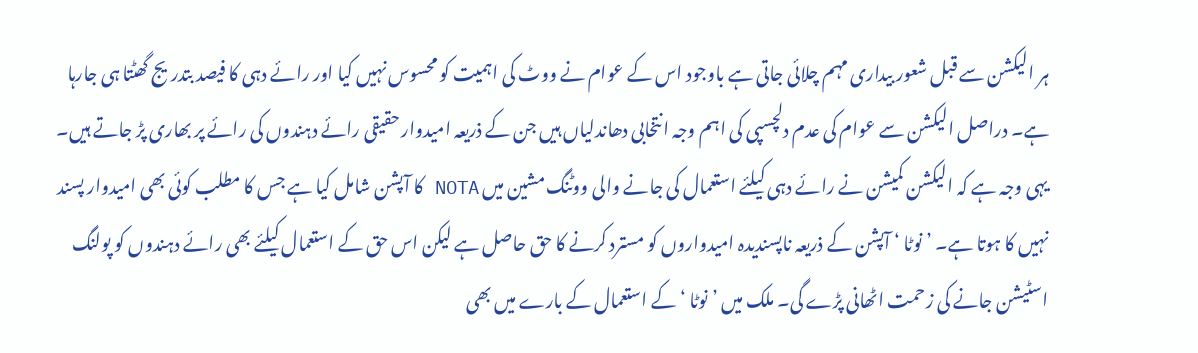ہر الیکشن سے قبل شعور بیداری مہم چلائی جاتی ہے باوجود اس کے عوام نے ووٹ کی اہمیت کو محسوس نہیں کیا اور رائے دہی کا فیصد بتدریج گھٹتا ہی جارہا ہے۔ دراصل الیکشن سے عوام کی عدم دلچسپی کی اہم وجہ انتخابی دھاندلیاں ہیں جن کے ذریعہ امیدوار حقیقی رائے دہندوں کی رائے پر بھاری پڑ جاتے ہیں۔ یہی وجہ ہے کہ الیکشن کمیشن نے رائے دہی کیلئے استعمال کی جانے والی ووٹنگ مشین میں NOTA کا آپشن شامل کیا ہے جس کا مطلب کوئی بھی امیدوار پسند نہیں کا ہوتا ہے۔ ’ نوٹا ‘ آپشن کے ذریعہ ناپسندیدہ امیدواروں کو مسترد کرنے کا حق حاصل ہے لیکن اس حق کے استعمال کیلئے بھی رائے دہندوں کو پولنگ اسٹیشن جانے کی زحمت اٹھانی پڑے گی۔ ملک میں ’ نوٹا ‘ کے استعمال کے بارے میں بھی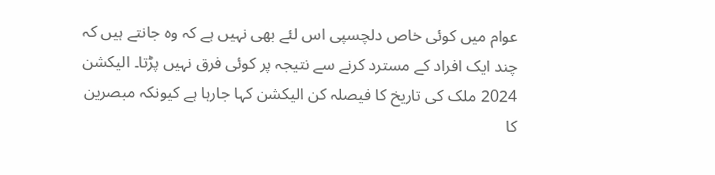عوام میں کوئی خاص دلچسپی اس لئے بھی نہیں ہے کہ وہ جانتے ہیں کہ چند ایک افراد کے مسترد کرنے سے نتیجہ پر کوئی فرق نہیں پڑتا۔ الیکشن 2024 ملک کی تاریخ کا فیصلہ کن الیکشن کہا جارہا ہے کیونکہ مبصرین کا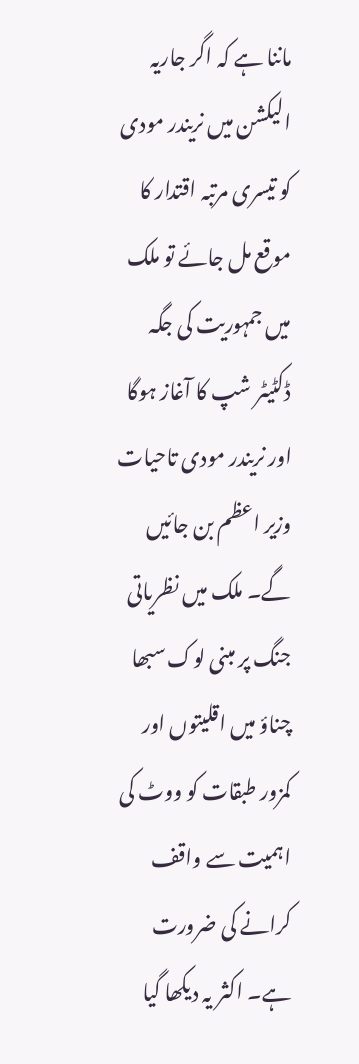ماننا ہے کہ اگر جاریہ الیکشن میں نریندر مودی کو تیسری مرتبہ اقتدار کا موقع مل جائے تو ملک میں جمہوریت کی جگہ ڈکٹیٹر شپ کا آغاز ہوگا اور نریندر مودی تاحیات وزیر اعظم بن جائیں گے۔ ملک میں نظریاتی جنگ پر مبنی لوک سبھا چناؤ میں اقلیتوں اور کمزور طبقات کو ووٹ کی اہمیت سے واقف کرانے کی ضرورت ہے۔ اکثر یہ دیکھا گیا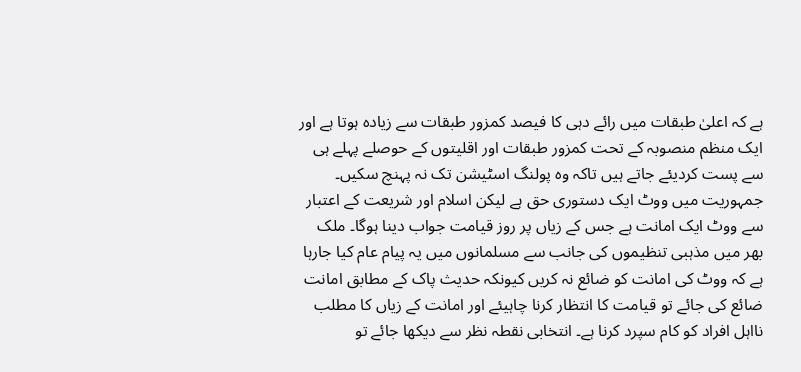ہے کہ اعلیٰ طبقات میں رائے دہی کا فیصد کمزور طبقات سے زیادہ ہوتا ہے اور ایک منظم منصوبہ کے تحت کمزور طبقات اور اقلیتوں کے حوصلے پہلے ہی سے پست کردیئے جاتے ہیں تاکہ وہ پولنگ اسٹیشن تک نہ پہنچ سکیں۔ جمہوریت میں ووٹ ایک دستوری حق ہے لیکن اسلام اور شریعت کے اعتبار سے ووٹ ایک امانت ہے جس کے زیاں پر روز قیامت جواب دینا ہوگا۔ ملک بھر میں مذہبی تنظیموں کی جانب سے مسلمانوں میں یہ پیام عام کیا جارہا ہے کہ ووٹ کی امانت کو ضائع نہ کریں کیونکہ حدیث پاک کے مطابق امانت ضائع کی جائے تو قیامت کا انتظار کرنا چاہیئے اور امانت کے زیاں کا مطلب نااہل افراد کو کام سپرد کرنا ہے۔ انتخابی نقطہ نظر سے دیکھا جائے تو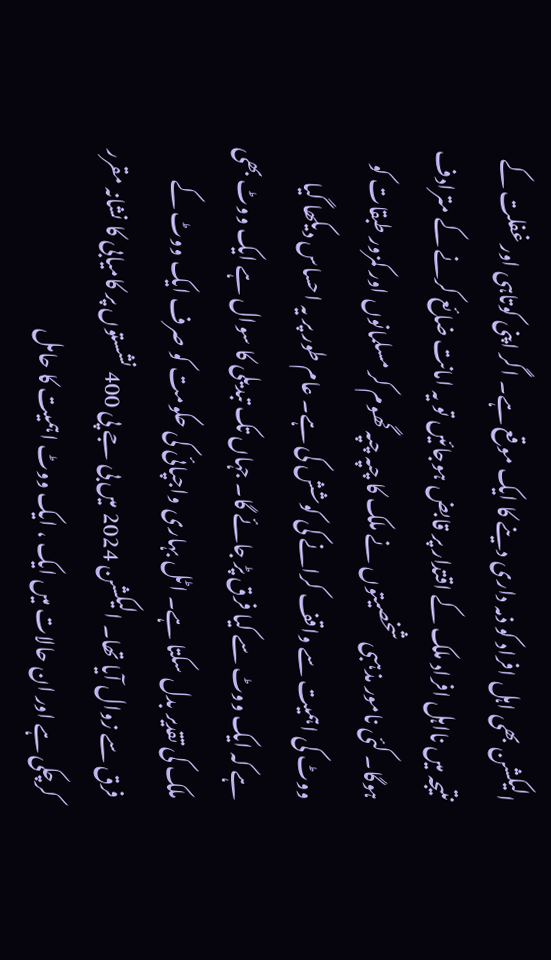الیکشن بھی اہل افراد کو ذمہ داری دینے کا ایک موقع ہے۔ اگر اپنی کوتاہی اور غفلت کے نتیجہ میں نااہل افراد ملک کے اقتدار پر قابض ہوجائیں تو یہ امانت ضائع کرنے کے مترادف ہوگا۔ کئی نامور مذہبی شخصیتوں نے ملک کا چپہ چپہ گھوم کر مسلمانوں اور کمزور طبقات کو ووٹ کی اہمیت سے واقف کرانے کی کوشش کی ہے۔ عام طور پر یہ احساس دیکھا گیا ہے کہ ایک ووٹ سے کیا فرق پڑ جائے گا۔ جہاں تک تبدیلی کا سوال ہے ایک ووٹ بھی ملک کی تقدیر بدل سکتا ہے۔ اٹل بہاری واجپائی کی حکومت کو صرف ایک ووٹ کے فرق سے زوال آیا تھا۔ الیکشن 2024 میں بی جے پی 400 نشستوں پر کامیابی کا نشانہ مقرر کرچکی ہے اور ان حالات میں ایک ، ایک ووٹ اہمیت کا حامل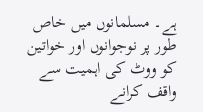ہے۔ مسلمانوں میں خاص طور پر نوجوانوں اور خواتین کو ووٹ کی اہمیت سے واقف کرانے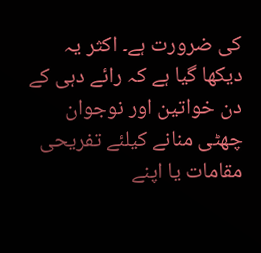کی ضرورت ہے۔ اکثر یہ دیکھا گیا ہے کہ رائے دہی کے دن خواتین اور نوجوان چھٹی منانے کیلئے تفریحی مقامات یا اپنے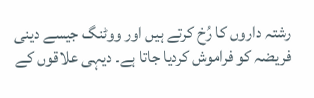رشتہ داروں کا رُخ کرتے ہیں اور ووٹنگ جیسے دینی فریضہ کو فراموش کردیا جاتا ہے۔ دیہی علاقوں کے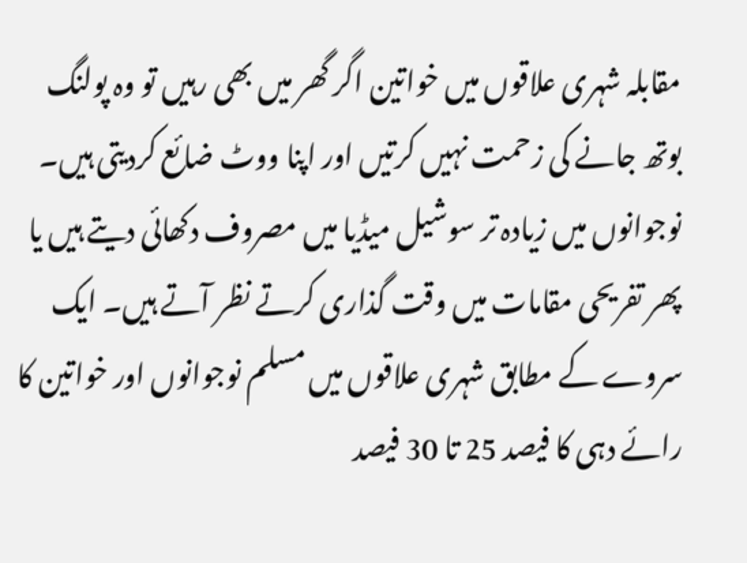مقابلہ شہری علاقوں میں خواتین اگر گھر میں بھی رہیں تو وہ پولنگ بوتھ جانے کی زحمت نہیں کرتیں اور اپنا ووٹ ضائع کردیتی ہیں۔ نوجوانوں میں زیادہ تر سوشیل میڈیا میں مصروف دکھائی دیتے ہیں یا پھر تفریحی مقامات میں وقت گذاری کرتے نظر آتے ہیں۔ ایک سروے کے مطابق شہری علاقوں میں مسلم نوجوانوں اور خواتین کا رائے دہی کا فیصد 25 تا 30 فیصد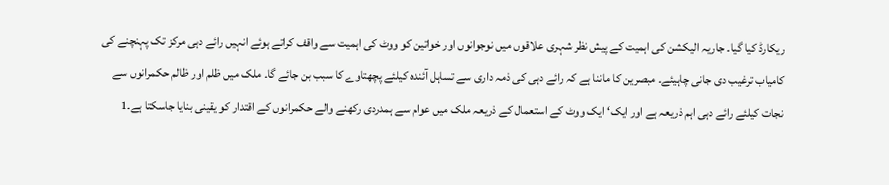ریکارڈ کیا گیا۔ جاریہ الیکشن کی اہمیت کے پیش نظر شہری علاقوں میں نوجوانوں اور خواتین کو ووٹ کی اہمیت سے واقف کراتے ہوئے انہیں رائے دہی مرکز تک پہنچنے کی کامیاب ترغیب دی جانی چاہیئے۔ مبصرین کا ماننا ہے کہ رائے دہی کی ذمہ داری سے تساہل آئندہ کیلئے پچھتاوے کا سبب بن جائے گا۔ ملک میں ظلم اور ظالم حکمرانوں سے نجات کیلئے رائے دہی اہم ذریعہ ہے اور ایک‘ ایک ووٹ کے استعمال کے ذریعہ ملک میں عوام سے ہمدردی رکھنے والے حکمرانوں کے اقتدار کو یقینی بنایا جاسکتا ہے۔1